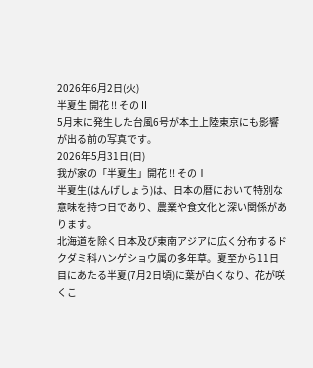2026年6月2日(火)
半夏生 開花 !! そのⅡ
5月末に発生した台風6号が本土上陸東京にも影響が出る前の写真です。
2026年5月31日(日)
我が家の「半夏生」開花 !! そのⅠ
半夏生(はんげしょう)は、日本の暦において特別な意味を持つ日であり、農業や食文化と深い関係があります。
北海道を除く日本及び東南アジアに広く分布するドクダミ科ハンゲショウ属の多年草。夏至から11日目にあたる半夏(7月2日頃)に葉が白くなり、花が咲くこ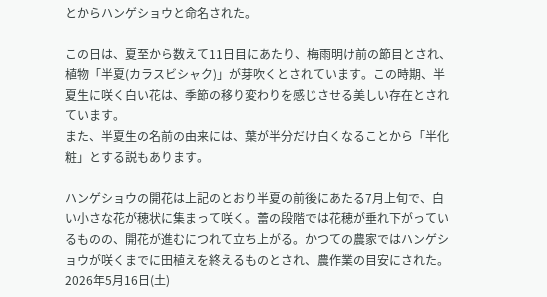とからハンゲショウと命名された。

この日は、夏至から数えて11日目にあたり、梅雨明け前の節目とされ、植物「半夏(カラスビシャク)」が芽吹くとされています。この時期、半夏生に咲く白い花は、季節の移り変わりを感じさせる美しい存在とされています。
また、半夏生の名前の由来には、葉が半分だけ白くなることから「半化粧」とする説もあります。

ハンゲショウの開花は上記のとおり半夏の前後にあたる7月上旬で、白い小さな花が穂状に集まって咲く。蕾の段階では花穂が垂れ下がっているものの、開花が進むにつれて立ち上がる。かつての農家ではハンゲショウが咲くまでに田植えを終えるものとされ、農作業の目安にされた。
2026年5月16日(土)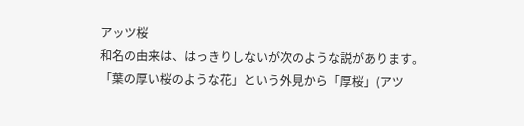アッツ桜
和名の由来は、はっきりしないが次のような説があります。
「葉の厚い桜のような花」という外見から「厚桜」(アツ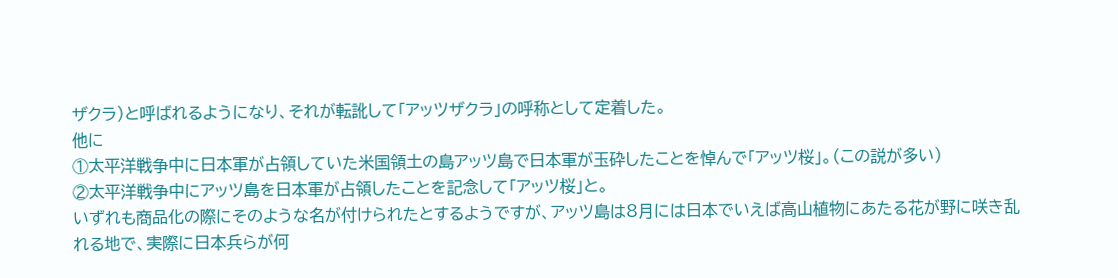ザクラ)と呼ばれるようになり、それが転訛して「アッツザクラ」の呼称として定着した。
他に
①太平洋戦争中に日本軍が占領していた米国領土の島アッツ島で日本軍が玉砕したことを悼んで「アッツ桜」。(この説が多い)
②太平洋戦争中にアッツ島を日本軍が占領したことを記念して「アッツ桜」と。
いずれも商品化の際にそのような名が付けられたとするようですが、アッツ島は8月には日本でいえば高山植物にあたる花が野に咲き乱れる地で、実際に日本兵らが何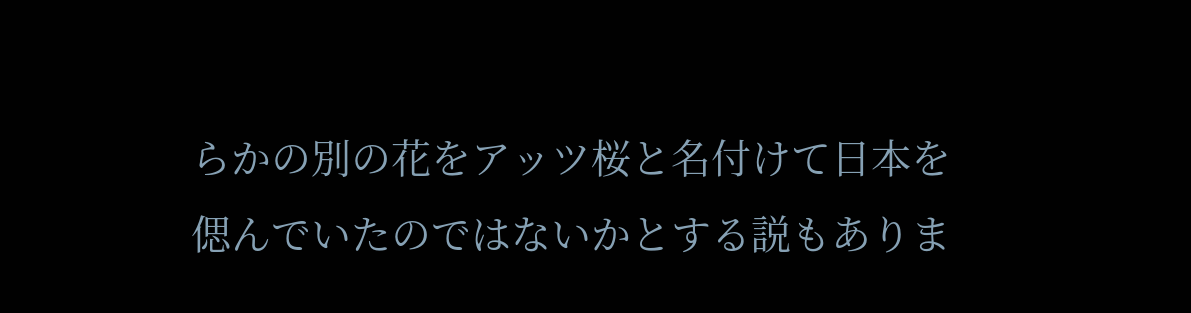らかの別の花をアッツ桜と名付けて日本を偲んでいたのではないかとする説もありま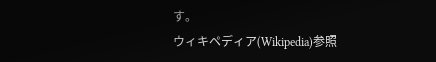す。
ウィキペディア(Wikipedia)参照